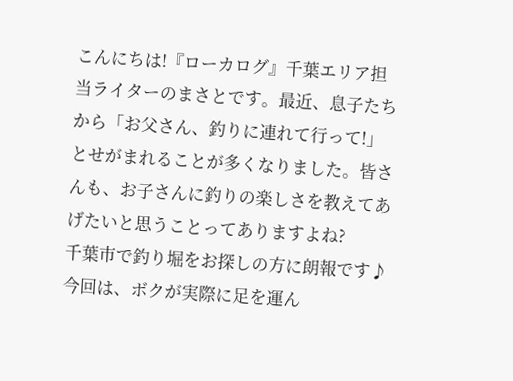こんにちは!『ローカログ』千葉エリア担当ライターのまさとです。最近、息子たちから「お父さん、釣りに連れて行って!」とせがまれることが多くなりました。皆さんも、お子さんに釣りの楽しさを教えてあげたいと思うことってありますよね?
千葉市で釣り堀をお探しの方に朗報です♪ 今回は、ボクが実際に足を運ん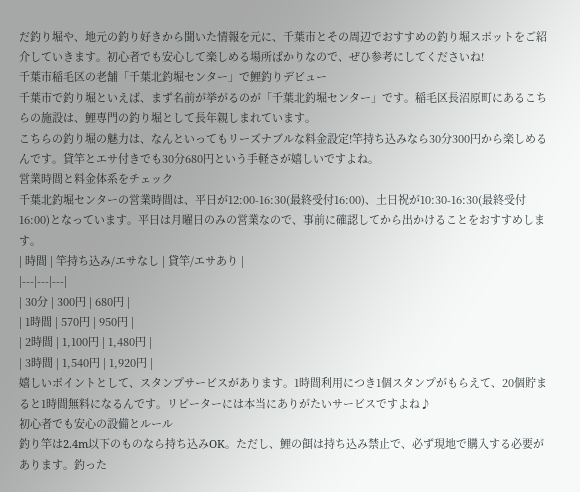だ釣り堀や、地元の釣り好きから聞いた情報を元に、千葉市とその周辺でおすすめの釣り堀スポットをご紹介していきます。初心者でも安心して楽しめる場所ばかりなので、ぜひ参考にしてくださいね!
千葉市稲毛区の老舗「千葉北釣堀センター」で鯉釣りデビュー
千葉市で釣り堀といえば、まず名前が挙がるのが「千葉北釣堀センター」です。稲毛区長沼原町にあるこちらの施設は、鯉専門の釣り堀として長年親しまれています。
こちらの釣り堀の魅力は、なんといってもリーズナブルな料金設定!竿持ち込みなら30分300円から楽しめるんです。貸竿とエサ付きでも30分680円という手軽さが嬉しいですよね。
営業時間と料金体系をチェック
千葉北釣堀センターの営業時間は、平日が12:00-16:30(最終受付16:00)、土日祝が10:30-16:30(最終受付16:00)となっています。平日は月曜日のみの営業なので、事前に確認してから出かけることをおすすめします。
| 時間 | 竿持ち込み/エサなし | 貸竿/エサあり |
|---|---|---|
| 30分 | 300円 | 680円 |
| 1時間 | 570円 | 950円 |
| 2時間 | 1,100円 | 1,480円 |
| 3時間 | 1,540円 | 1,920円 |
嬉しいポイントとして、スタンプサービスがあります。1時間利用につき1個スタンプがもらえて、20個貯まると1時間無料になるんです。リピーターには本当にありがたいサービスですよね♪
初心者でも安心の設備とルール
釣り竿は2.4m以下のものなら持ち込みOK。ただし、鯉の餌は持ち込み禁止で、必ず現地で購入する必要があります。釣った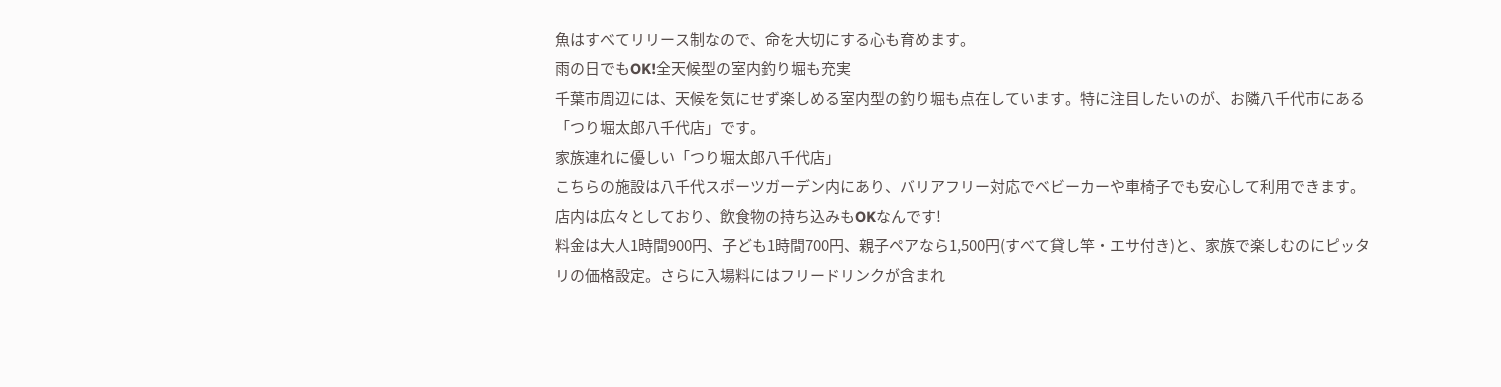魚はすべてリリース制なので、命を大切にする心も育めます。
雨の日でもOK!全天候型の室内釣り堀も充実
千葉市周辺には、天候を気にせず楽しめる室内型の釣り堀も点在しています。特に注目したいのが、お隣八千代市にある「つり堀太郎八千代店」です。
家族連れに優しい「つり堀太郎八千代店」
こちらの施設は八千代スポーツガーデン内にあり、バリアフリー対応でベビーカーや車椅子でも安心して利用できます。店内は広々としており、飲食物の持ち込みもOKなんです!
料金は大人1時間900円、子ども1時間700円、親子ペアなら1,500円(すべて貸し竿・エサ付き)と、家族で楽しむのにピッタリの価格設定。さらに入場料にはフリードリンクが含まれ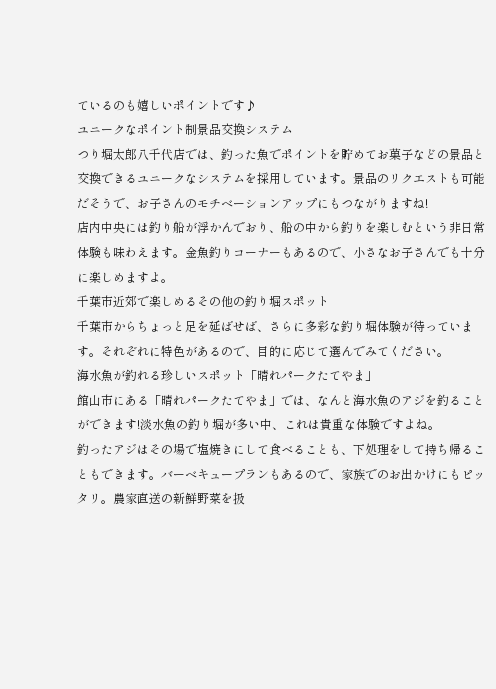ているのも嬉しいポイントです♪
ユニークなポイント制景品交換システム
つり堀太郎八千代店では、釣った魚でポイントを貯めてお菓子などの景品と交換できるユニークなシステムを採用しています。景品のリクエストも可能だそうで、お子さんのモチベーションアップにもつながりますね!
店内中央には釣り船が浮かんでおり、船の中から釣りを楽しむという非日常体験も味わえます。金魚釣りコーナーもあるので、小さなお子さんでも十分に楽しめますよ。
千葉市近郊で楽しめるその他の釣り堀スポット
千葉市からちょっと足を延ばせば、さらに多彩な釣り堀体験が待っています。それぞれに特色があるので、目的に応じて選んでみてください。
海水魚が釣れる珍しいスポット「晴れパークたてやま」
館山市にある「晴れパークたてやま」では、なんと海水魚のアジを釣ることができます!淡水魚の釣り堀が多い中、これは貴重な体験ですよね。
釣ったアジはその場で塩焼きにして食べることも、下処理をして持ち帰ることもできます。バーベキュープランもあるので、家族でのお出かけにもピッタリ。農家直送の新鮮野菜を扱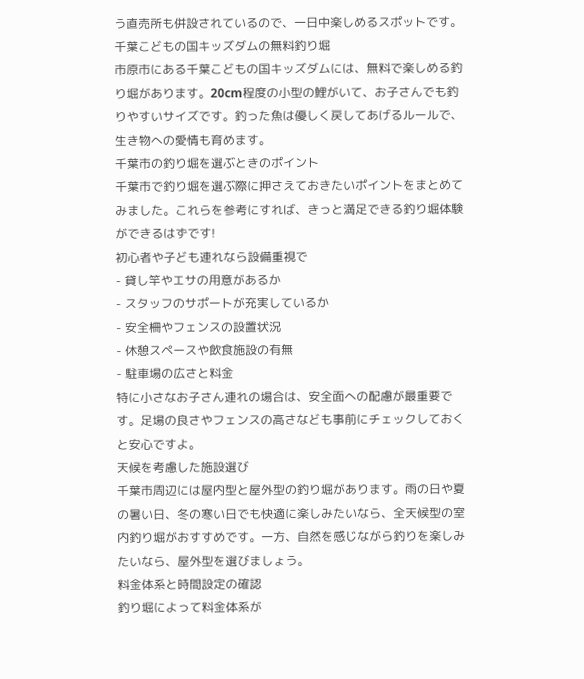う直売所も併設されているので、一日中楽しめるスポットです。
千葉こどもの国キッズダムの無料釣り堀
市原市にある千葉こどもの国キッズダムには、無料で楽しめる釣り堀があります。20cm程度の小型の鯉がいて、お子さんでも釣りやすいサイズです。釣った魚は優しく戻してあげるルールで、生き物への愛情も育めます。
千葉市の釣り堀を選ぶときのポイント
千葉市で釣り堀を選ぶ際に押さえておきたいポイントをまとめてみました。これらを参考にすれば、きっと満足できる釣り堀体験ができるはずです!
初心者や子ども連れなら設備重視で
- 貸し竿やエサの用意があるか
- スタッフのサポートが充実しているか
- 安全柵やフェンスの設置状況
- 休憩スペースや飲食施設の有無
- 駐車場の広さと料金
特に小さなお子さん連れの場合は、安全面への配慮が最重要です。足場の良さやフェンスの高さなども事前にチェックしておくと安心ですよ。
天候を考慮した施設選び
千葉市周辺には屋内型と屋外型の釣り堀があります。雨の日や夏の暑い日、冬の寒い日でも快適に楽しみたいなら、全天候型の室内釣り堀がおすすめです。一方、自然を感じながら釣りを楽しみたいなら、屋外型を選びましょう。
料金体系と時間設定の確認
釣り堀によって料金体系が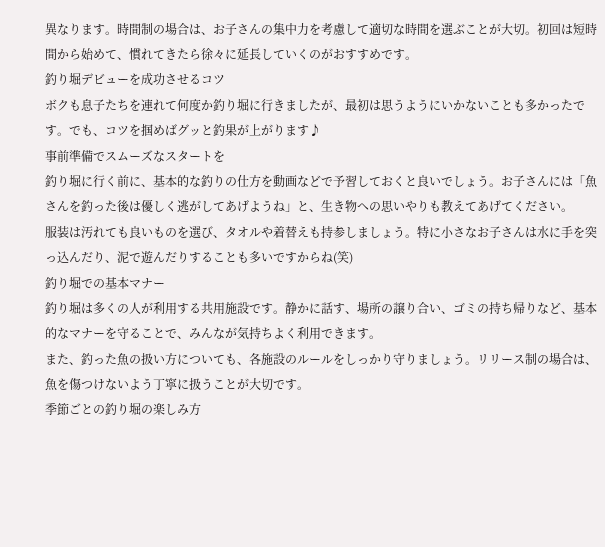異なります。時間制の場合は、お子さんの集中力を考慮して適切な時間を選ぶことが大切。初回は短時間から始めて、慣れてきたら徐々に延長していくのがおすすめです。
釣り堀デビューを成功させるコツ
ボクも息子たちを連れて何度か釣り堀に行きましたが、最初は思うようにいかないことも多かったです。でも、コツを掴めばグッと釣果が上がります♪
事前準備でスムーズなスタートを
釣り堀に行く前に、基本的な釣りの仕方を動画などで予習しておくと良いでしょう。お子さんには「魚さんを釣った後は優しく逃がしてあげようね」と、生き物への思いやりも教えてあげてください。
服装は汚れても良いものを選び、タオルや着替えも持参しましょう。特に小さなお子さんは水に手を突っ込んだり、泥で遊んだりすることも多いですからね(笑)
釣り堀での基本マナー
釣り堀は多くの人が利用する共用施設です。静かに話す、場所の譲り合い、ゴミの持ち帰りなど、基本的なマナーを守ることで、みんなが気持ちよく利用できます。
また、釣った魚の扱い方についても、各施設のルールをしっかり守りましょう。リリース制の場合は、魚を傷つけないよう丁寧に扱うことが大切です。
季節ごとの釣り堀の楽しみ方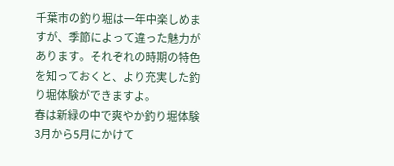千葉市の釣り堀は一年中楽しめますが、季節によって違った魅力があります。それぞれの時期の特色を知っておくと、より充実した釣り堀体験ができますよ。
春は新緑の中で爽やか釣り堀体験
3月から5月にかけて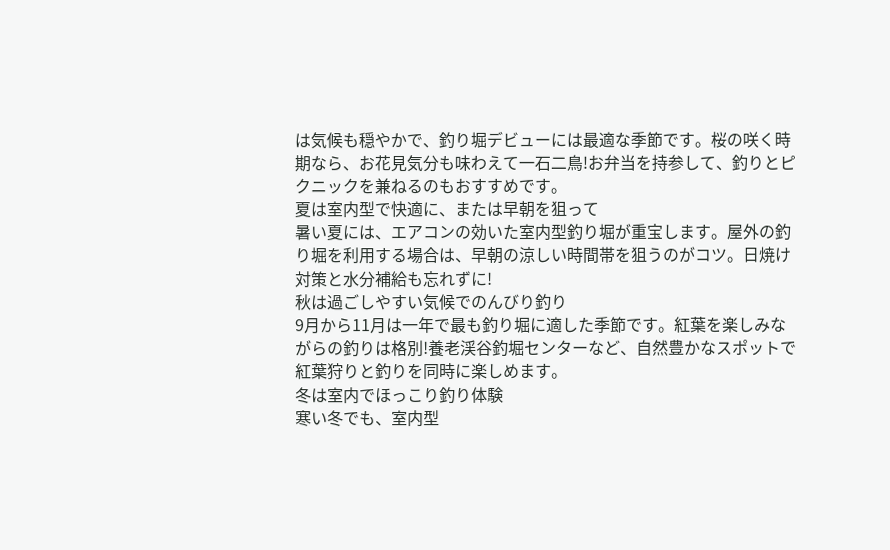は気候も穏やかで、釣り堀デビューには最適な季節です。桜の咲く時期なら、お花見気分も味わえて一石二鳥!お弁当を持参して、釣りとピクニックを兼ねるのもおすすめです。
夏は室内型で快適に、または早朝を狙って
暑い夏には、エアコンの効いた室内型釣り堀が重宝します。屋外の釣り堀を利用する場合は、早朝の涼しい時間帯を狙うのがコツ。日焼け対策と水分補給も忘れずに!
秋は過ごしやすい気候でのんびり釣り
9月から11月は一年で最も釣り堀に適した季節です。紅葉を楽しみながらの釣りは格別!養老渓谷釣堀センターなど、自然豊かなスポットで紅葉狩りと釣りを同時に楽しめます。
冬は室内でほっこり釣り体験
寒い冬でも、室内型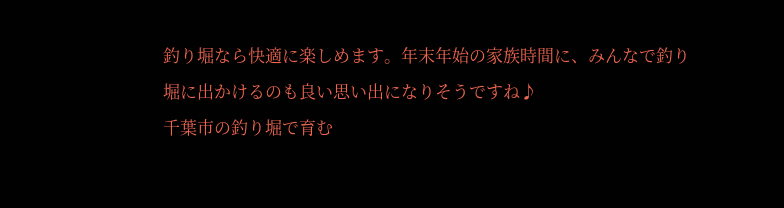釣り堀なら快適に楽しめます。年末年始の家族時間に、みんなで釣り堀に出かけるのも良い思い出になりそうですね♪
千葉市の釣り堀で育む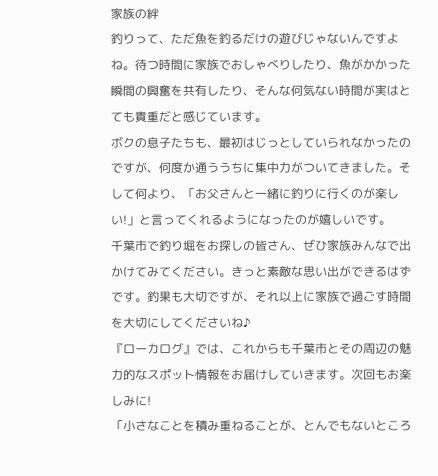家族の絆
釣りって、ただ魚を釣るだけの遊びじゃないんですよね。待つ時間に家族でおしゃべりしたり、魚がかかった瞬間の興奮を共有したり、そんな何気ない時間が実はとても貴重だと感じています。
ボクの息子たちも、最初はじっとしていられなかったのですが、何度か通ううちに集中力がついてきました。そして何より、「お父さんと一緒に釣りに行くのが楽しい!」と言ってくれるようになったのが嬉しいです。
千葉市で釣り堀をお探しの皆さん、ぜひ家族みんなで出かけてみてください。きっと素敵な思い出ができるはずです。釣果も大切ですが、それ以上に家族で過ごす時間を大切にしてくださいね♪
『ローカログ』では、これからも千葉市とその周辺の魅力的なスポット情報をお届けしていきます。次回もお楽しみに!
「小さなことを積み重ねることが、とんでもないところ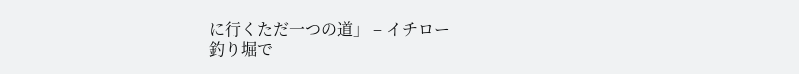に行くただ一つの道」 – イチロー
釣り堀で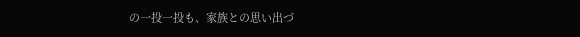の一投一投も、家族との思い出づ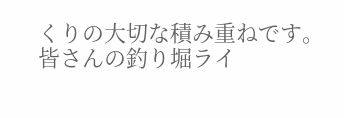くりの大切な積み重ねです。皆さんの釣り堀ライ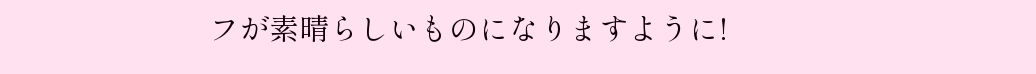フが素晴らしいものになりますように!